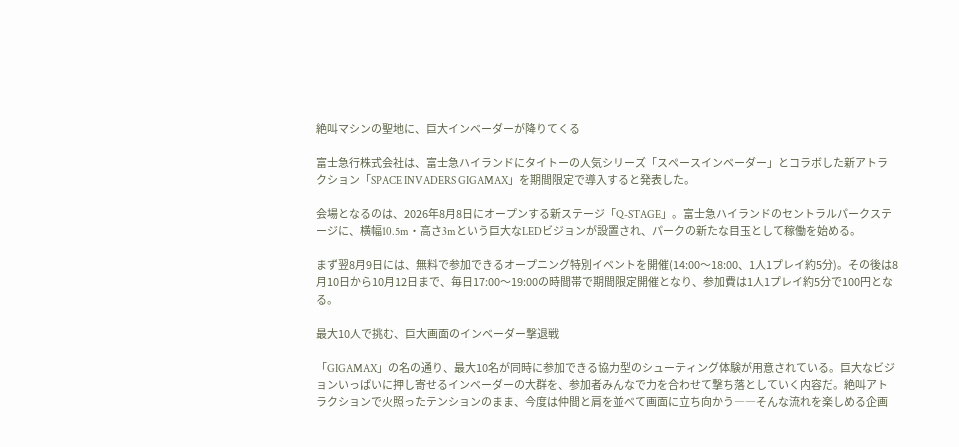絶叫マシンの聖地に、巨大インベーダーが降りてくる

富士急行株式会社は、富士急ハイランドにタイトーの人気シリーズ「スペースインベーダー」とコラボした新アトラクション「SPACE INVADERS GIGAMAX」を期間限定で導入すると発表した。

会場となるのは、2026年8月8日にオープンする新ステージ「Q-STAGE」。富士急ハイランドのセントラルパークステージに、横幅10.5m・高さ3mという巨大なLEDビジョンが設置され、パークの新たな目玉として稼働を始める。

まず翌8月9日には、無料で参加できるオープニング特別イベントを開催(14:00〜18:00、1人1プレイ約5分)。その後は8月10日から10月12日まで、毎日17:00〜19:00の時間帯で期間限定開催となり、参加費は1人1プレイ約5分で100円となる。

最大10人で挑む、巨大画面のインベーダー撃退戦

「GIGAMAX」の名の通り、最大10名が同時に参加できる協力型のシューティング体験が用意されている。巨大なビジョンいっぱいに押し寄せるインベーダーの大群を、参加者みんなで力を合わせて撃ち落としていく内容だ。絶叫アトラクションで火照ったテンションのまま、今度は仲間と肩を並べて画面に立ち向かう――そんな流れを楽しめる企画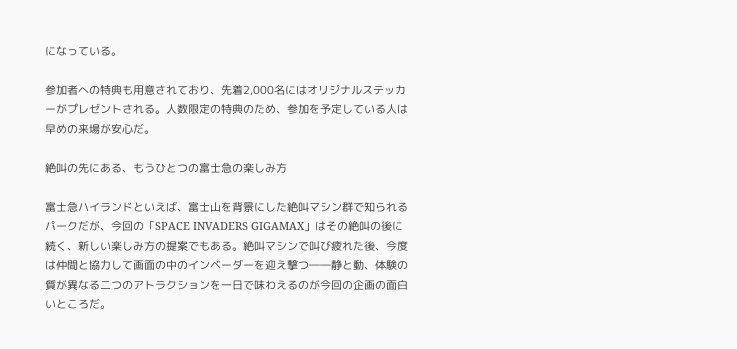になっている。

参加者への特典も用意されており、先着2,000名にはオリジナルステッカーがプレゼントされる。人数限定の特典のため、参加を予定している人は早めの来場が安心だ。

絶叫の先にある、もうひとつの富士急の楽しみ方

富士急ハイランドといえば、富士山を背景にした絶叫マシン群で知られるパークだが、今回の「SPACE INVADERS GIGAMAX」はその絶叫の後に続く、新しい楽しみ方の提案でもある。絶叫マシンで叫び疲れた後、今度は仲間と協力して画面の中のインベーダーを迎え撃つ――静と動、体験の質が異なる二つのアトラクションを一日で味わえるのが今回の企画の面白いところだ。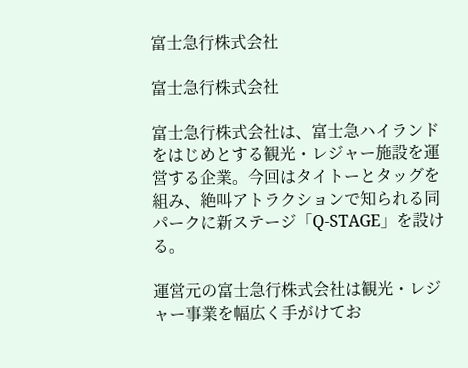富士急行株式会社

富士急行株式会社

富士急行株式会社は、富士急ハイランドをはじめとする観光・レジャー施設を運営する企業。今回はタイトーとタッグを組み、絶叫アトラクションで知られる同パークに新ステージ「Q-STAGE」を設ける。

運営元の富士急行株式会社は観光・レジャー事業を幅広く手がけてお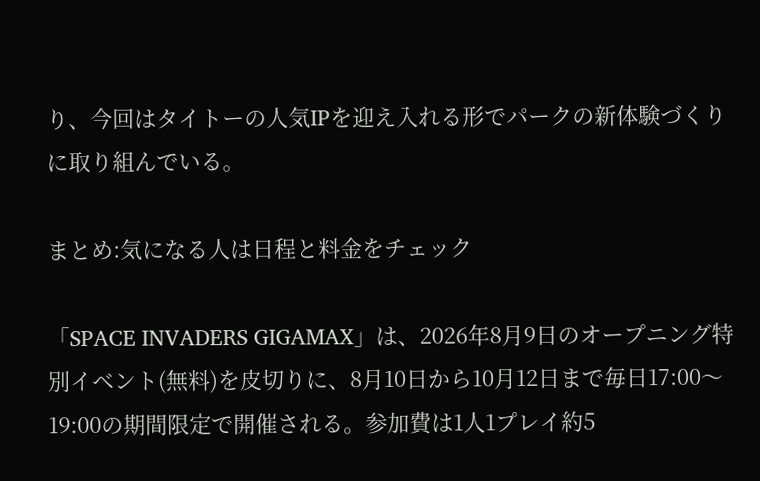り、今回はタイトーの人気IPを迎え入れる形でパークの新体験づくりに取り組んでいる。

まとめ:気になる人は日程と料金をチェック

「SPACE INVADERS GIGAMAX」は、2026年8月9日のオープニング特別イベント(無料)を皮切りに、8月10日から10月12日まで毎日17:00〜19:00の期間限定で開催される。参加費は1人1プレイ約5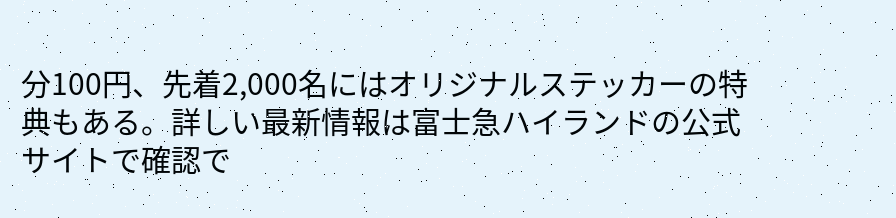分100円、先着2,000名にはオリジナルステッカーの特典もある。詳しい最新情報は富士急ハイランドの公式サイトで確認で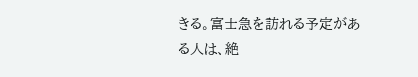きる。富士急を訪れる予定がある人は、絶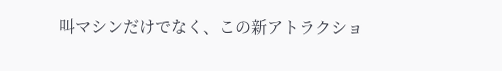叫マシンだけでなく、この新アトラクショ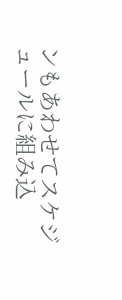ンもあわせてスケジュールに組み込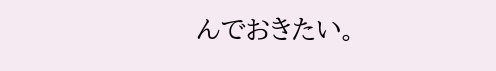んでおきたい。